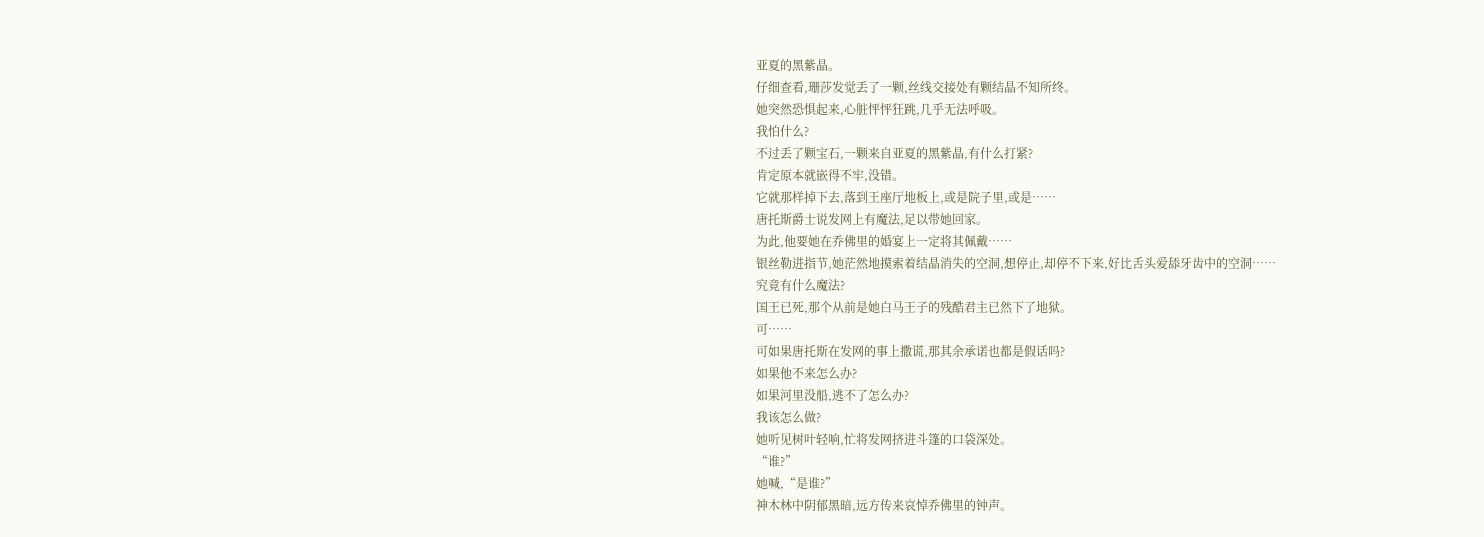亚夏的黑紫晶。
仔细查看,珊莎发觉丢了一颗,丝线交接处有颗结晶不知所终。
她突然恐惧起来,心脏怦怦狂跳,几乎无法呼吸。
我怕什么?
不过丢了颗宝石,一颗来自亚夏的黑紫晶,有什么打紧?
肯定原本就嵌得不牢,没错。
它就那样掉下去,落到王座厅地板上,或是院子里,或是……
唐托斯爵士说发网上有魔法,足以带她回家。
为此,他要她在乔佛里的婚宴上一定将其佩戴……
银丝勒进指节,她茫然地摸索着结晶消失的空洞,想停止,却停不下来,好比舌头爱舔牙齿中的空洞……
究竟有什么魔法?
国王已死,那个从前是她白马王子的残酷君主已然下了地狱。
可……
可如果唐托斯在发网的事上撒谎,那其余承诺也都是假话吗?
如果他不来怎么办?
如果河里没船,逃不了怎么办?
我该怎么做?
她听见树叶轻响,忙将发网挤进斗篷的口袋深处。
“谁?”
她喊,“是谁?”
神木林中阴郁黑暗,远方传来哀悼乔佛里的钟声。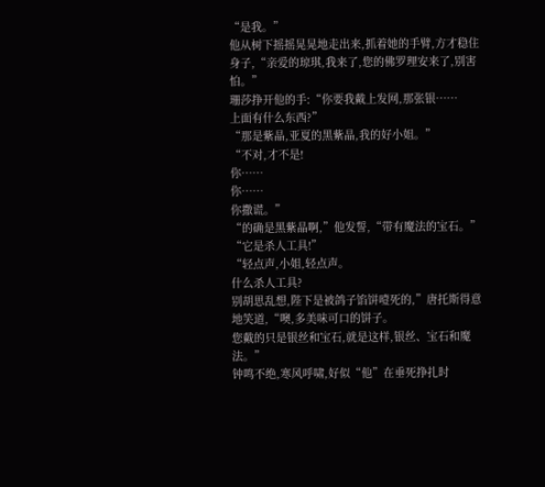“是我。”
他从树下摇摇晃晃地走出来,抓着她的手臂,方才稳住身子,“亲爱的琼琪,我来了,您的佛罗理安来了,别害怕。”
珊莎挣开他的手:“你要我戴上发网,那张银……
上面有什么东西?”
“那是紫晶,亚夏的黑紫晶,我的好小姐。”
“不对,才不是!
你……
你……
你撒谎。”
“的确是黑紫晶啊,”他发誓,“带有魔法的宝石。”
“它是杀人工具!”
“轻点声,小姐,轻点声。
什么杀人工具?
别胡思乱想,陛下是被鸽子馅饼噎死的,”唐托斯得意地笑道,“噢,多美味可口的饼子。
您戴的只是银丝和宝石,就是这样,银丝、宝石和魔法。”
钟鸣不绝,寒风呼啸,好似“他”在垂死挣扎时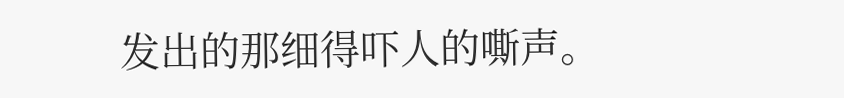发出的那细得吓人的嘶声。